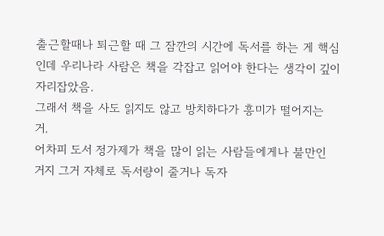출근할때나 퇴근할 때 그 잠깐의 시간에 독서를 하는 게 핵심인데 우리나라 사람은 책을 각잡고 읽어야 한다는 생각이 깊이 자리잡았음.
그래서 책을 사도 읽지도 않고 방치하다가 흥미가 떨어지는 거.
어차피 도서 정가제가 책을 많이 읽는 사람들에게나 불만인 거지 그거 자체로 독서량이 줄거나 독자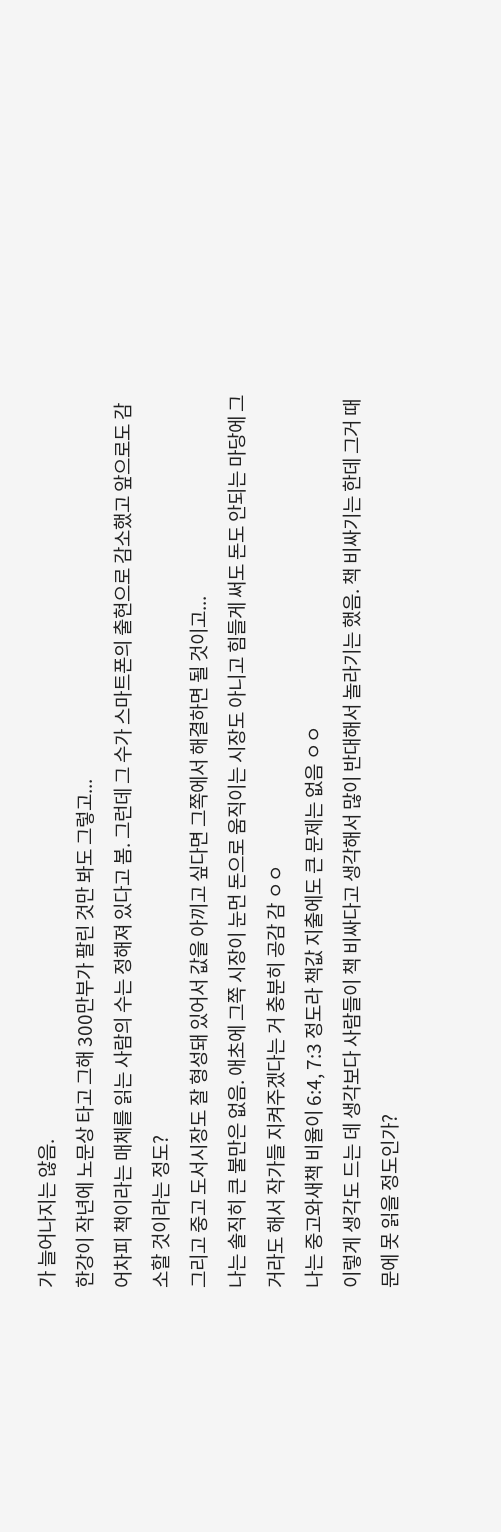가 늘어나지는 않음.
한강이 작년에 노문상 타고 그해 300만부가 팔린 것만 봐도 그렇고...
어차피 책이라는 매체를 읽는 사람의 수는 정해져 있다고 봄. 그런데 그 수가 스마트폰의 출현으로 감소했고 앞으로도 감소할 것이라는 정도?
그리고 중고 도서시장도 잘 형성돼 있어서 값을 아끼고 싶다면 그쪽에서 해결하면 될 것이고...
나는 솔직히 큰 불만은 없음. 애초에 그쪽 시장이 눈먼 돈으로 움직이는 시장도 아니고 힘들게 써도 돈도 안되는 마당에 그거라도 해서 작가들 지켜주겠다는 거 충분히 공감 감 ㅇㅇ
나는 중고와새책 비율이 6:4, 7:3 정도라 책값 지출에도 큰 문제는 없음 ㅇㅇ
이렇게 생각도 드는 데 생각보다 사람들이 책 비싸다고 생각해서 많이 반대해서 놀라기는 했음. 책 비싸기는 한데 그거 때문에 못 읽을 정도인가?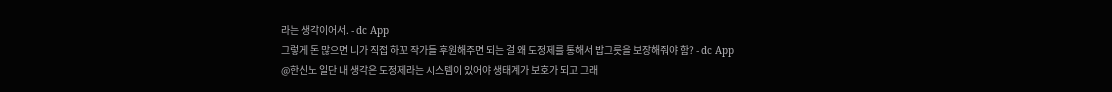라는 생각이어서. - dc App
그렇게 돈 많으면 니가 직접 하꼬 작가들 후원해주면 되는 걸 왜 도정제를 통해서 밥그릇을 보장해줘야 함? - dc App
@한신노 일단 내 생각은 도정제라는 시스템이 있어야 생태계가 보호가 되고 그래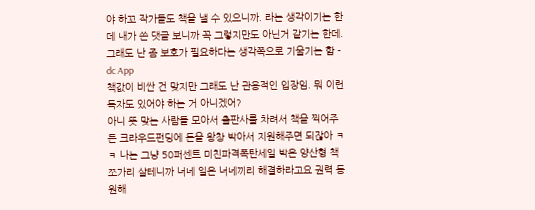야 하꼬 작가들도 책을 낼 수 있으니까. 라는 생각이기는 한데 내가 쓴 댓글 보니까 꼭 그렇지만도 아닌거 같기는 한데. 그래도 난 좀 보호가 필요하다는 생각쪽으로 기울기는 함 - dc App
책값이 비싼 건 맞지만 그래도 난 관용적인 입장임. 뭐 이런 독자도 있어야 하는 거 아니겠어?
아니 뜻 맞는 사람들 모아서 출판사를 차려서 책을 찍어주든 크라우드펀딩에 돈을 왕창 박아서 지원해주면 되잖아 ㅋㅋ 나는 그냥 50퍼센트 미친파격폭탄세일 박은 양산형 책쪼가리 살테니까 너네 일은 너네끼리 해결하라고요 권력 동원해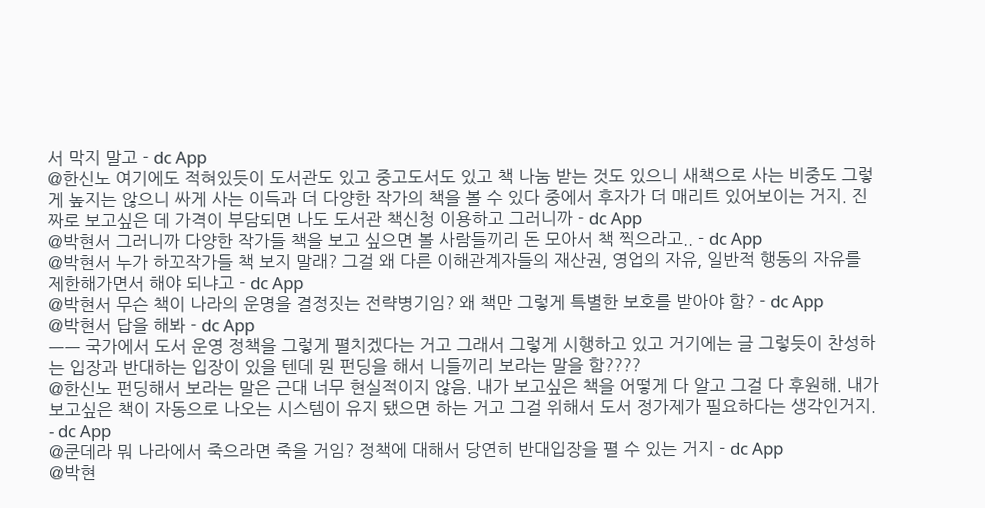서 막지 말고 - dc App
@한신노 여기에도 적혀있듯이 도서관도 있고 중고도서도 있고 책 나눔 받는 것도 있으니 새책으로 사는 비중도 그렇게 높지는 않으니 싸게 사는 이득과 더 다양한 작가의 책을 볼 수 있다 중에서 후자가 더 매리트 있어보이는 거지. 진짜로 보고싶은 데 가격이 부담되면 나도 도서관 책신청 이용하고 그러니까 - dc App
@박현서 그러니까 다양한 작가들 책을 보고 싶으면 볼 사람들끼리 돈 모아서 책 찍으라고.. - dc App
@박현서 누가 하꼬작가들 책 보지 말래? 그걸 왜 다른 이해관계자들의 재산권, 영업의 자유, 일반적 행동의 자유를 제한해가면서 해야 되냐고 - dc App
@박현서 무슨 책이 나라의 운명을 결정짓는 전략병기임? 왜 책만 그렇게 특별한 보호를 받아야 함? - dc App
@박현서 답을 해봐 - dc App
ㅡㅡ 국가에서 도서 운영 정책을 그렇게 펼치겠다는 거고 그래서 그렇게 시행하고 있고 거기에는 글 그렇듯이 찬성하는 입장과 반대하는 입장이 있을 텐데 뭔 펀딩을 해서 니들끼리 보라는 말을 함????
@한신노 펀딩해서 보라는 말은 근대 너무 현실적이지 않음. 내가 보고싶은 책을 어떻게 다 알고 그걸 다 후원해. 내가 보고싶은 책이 자동으로 나오는 시스템이 유지 됐으면 하는 거고 그걸 위해서 도서 정가제가 필요하다는 생각인거지. - dc App
@쿤데라 뭐 나라에서 죽으라면 죽을 거임? 정책에 대해서 당연히 반대입장을 펼 수 있는 거지 - dc App
@박현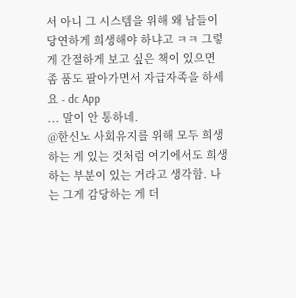서 아니 그 시스템을 위해 왜 남들이 당연하게 희생해야 하냐고 ㅋㅋ 그렇게 간절하게 보고 싶은 책이 있으면 좀 품도 팔아가면서 자급자족을 하세요 - dc App
... 말이 안 통하네.
@한신노 사회유지를 위해 모두 희생하는 게 있는 것처럼 여기에서도 희생하는 부분이 있는 거라고 생각함. 나는 그게 감당하는 게 더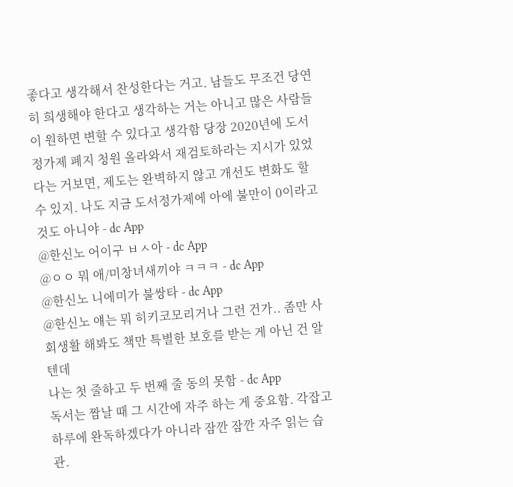좋다고 생각해서 찬성한다는 거고. 남들도 무조건 당연히 희생해야 한다고 생각하는 거는 아니고 많은 사람들이 원하면 변할 수 있다고 생각함 당장 2020년에 도서정가제 폐지 청원 올라와서 재검토하라는 지시가 있었다는 거보면, 제도는 완벽하지 않고 개선도 변화도 할 수 있지. 나도 지금 도서정가제에 아에 불만이 0이라고 것도 아니야 - dc App
@한신노 어이구 ㅂㅅ아 - dc App
@ㅇㅇ 뭐 애/미창녀새끼야 ㅋㅋㅋ - dc App
@한신노 니에미가 불쌍타 - dc App
@한신노 얘는 뭐 히키코모리거나 그런 건가.. 좀만 사회생활 해봐도 책만 특별한 보호를 받는 게 아닌 건 알텐데
나는 첫 줄하고 두 번째 줄 동의 못함 - dc App
독서는 짬날 때 그 시간에 자주 하는 게 중요함. 각잡고 하루에 완독하겠다가 아니라 잠깐 잠깐 자주 읽는 습관.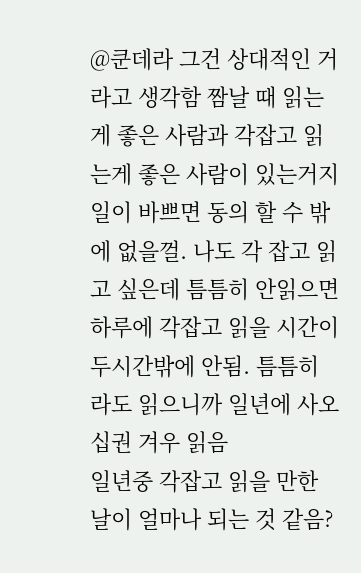@쿤데라 그건 상대적인 거라고 생각함 짬날 때 읽는게 좋은 사람과 각잡고 읽는게 좋은 사람이 있는거지
일이 바쁘면 동의 할 수 밖에 없을껄. 나도 각 잡고 읽고 싶은데 틈틈히 안읽으면 하루에 각잡고 읽을 시간이 두시간밖에 안됨. 틈틈히라도 읽으니까 일년에 사오십권 겨우 읽음
일년중 각잡고 읽을 만한 날이 얼마나 되는 것 같음?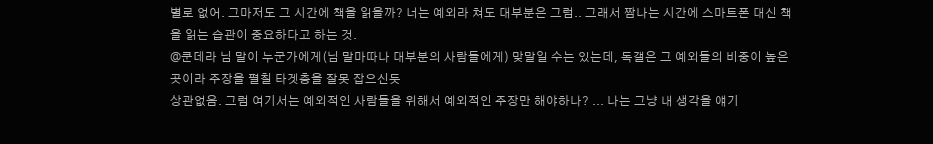별로 없어. 그마저도 그 시간에 책을 읽을까? 너는 예외라 쳐도 대부분은 그럼.. 그래서 짬나는 시간에 스마트폰 대신 책을 읽는 습관이 중요하다고 하는 것.
@쿤데라 님 말이 누군가에게(님 말마따나 대부분의 사람들에게) 맞말일 수는 있는데, 독갤은 그 예외들의 비중이 높은 곳이라 주장을 펼칠 타겟층을 잘못 잡으신듯
상관없음. 그럼 여기서는 예외적인 사람들을 위해서 예외적인 주장만 해야하나? ... 나는 그냥 내 생각을 얘기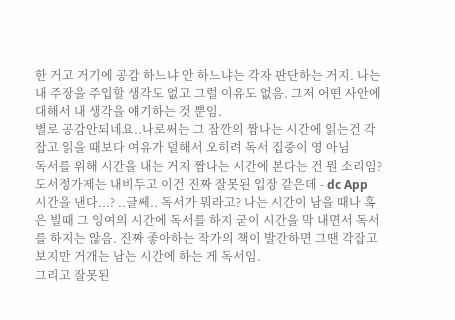한 거고 거기에 공감 하느냐 안 하느냐는 각자 판단하는 거지. 나는 내 주장을 주입할 생각도 없고 그럴 이유도 없음. 그저 어떤 사안에 대해서 내 생각을 얘기하는 것 뿐임.
별로 공감안되네요..나로써는 그 잠깐의 짬나는 시간에 읽는건 각잡고 읽을 때보다 여유가 덜해서 오히려 독서 집중이 영 아님
독서를 위해 시간을 내는 거지 짬나는 시간에 본다는 건 뭔 소리임? 도서정가제는 내비두고 이건 진짜 잘못된 입장 같은데 - dc App
시간을 낸다...? ..글쎄.. 독서가 뭐라고? 나는 시간이 남을 때나 혹은 빌때 그 잉여의 시간에 독서를 하지 굳이 시간을 막 내면서 독서를 하지는 않음. 진짜 좋아하는 작가의 책이 발간하면 그땐 각잡고 보지만 거개는 남는 시간에 하는 게 독서임.
그리고 잘못된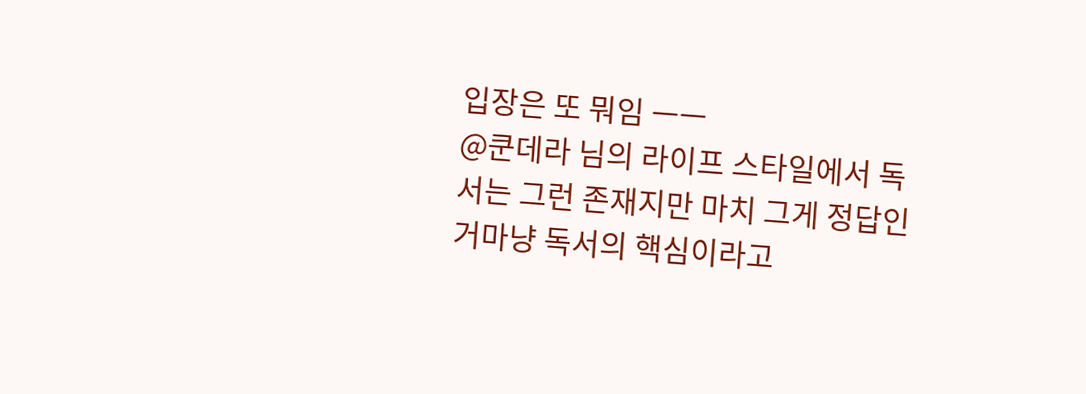입장은 또 뭐임 ㅡㅡ
@쿤데라 님의 라이프 스타일에서 독서는 그런 존재지만 마치 그게 정답인거마냥 독서의 핵심이라고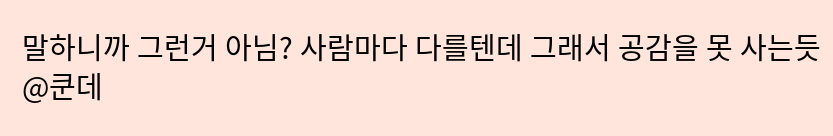말하니까 그런거 아님? 사람마다 다를텐데 그래서 공감을 못 사는듯
@쿤데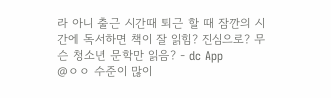라 아니 출근 시간때 퇴근 할 때 잠깐의 시간에 독서하면 책이 잘 읽힘? 진심으로? 무슨 청소년 문학만 읽음? - dc App
@ㅇㅇ 수준이 많이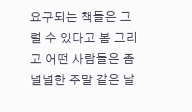요구되는 책들은 그럴 수 있다고 봄 그리고 어떤 사람들은 좀 널널한 주말 같은 날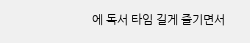에 독서 타임 길게 즐기면서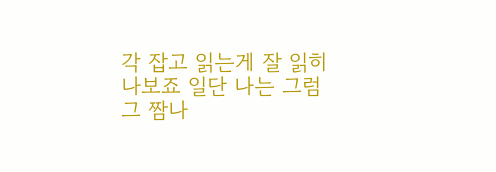각 잡고 읽는게 잘 읽히나보죠 일단 나는 그럼
그 짬나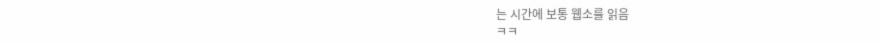는 시간에 보통 웹소를 읽음
ㅋㅋ